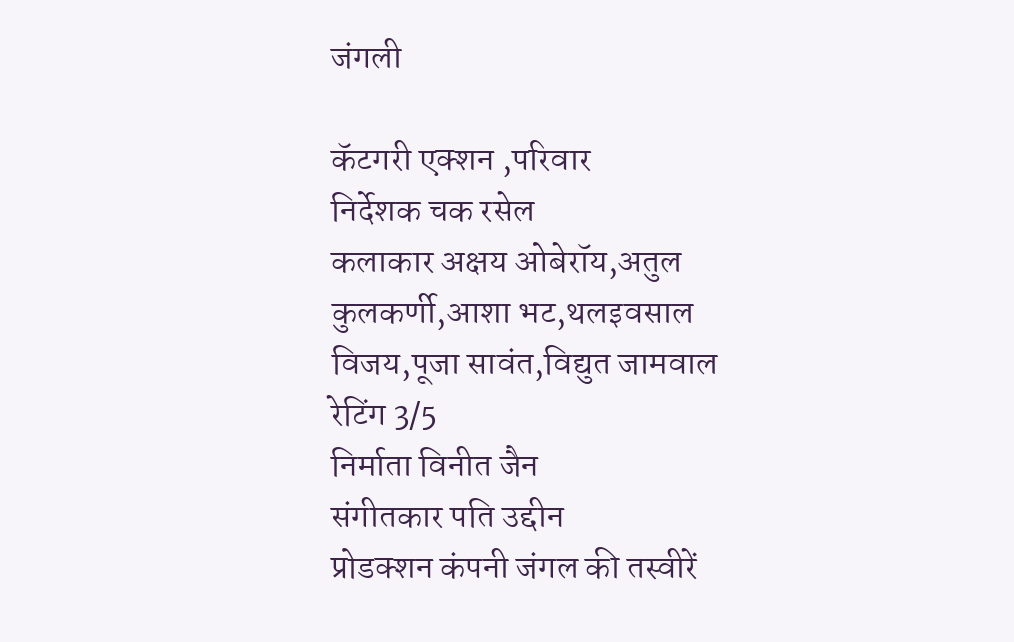जंगली

कॅटगरी एक्शन ,परिवार
निर्देशक चक रसेल
कलाकार अक्षय ओबेरॉय,अतुल कुलकर्णी,आशा भट,थलइवसाल विजय,पूजा सावंत,विद्युत जामवाल
रेटिंग 3/5
निर्माता विनीत जैन
संगीतकार पति उद्दीन
प्रोडक्शन कंपनी जंगल की तस्वीरें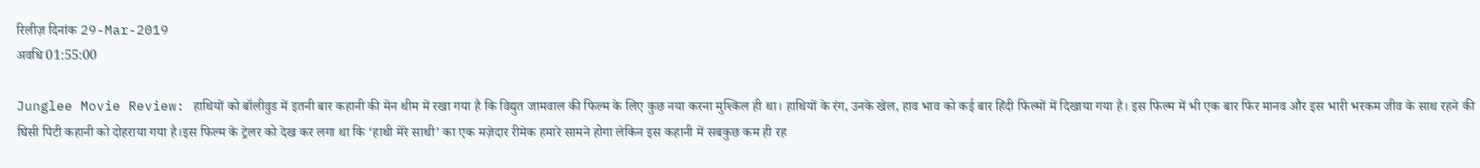रिलीज़ दिनांक 29-Mar-2019
अवधि 01:55:00

Junglee Movie Review: हाथियों को बॉलीवुड में इतनी बार कहानी की मेन थीम में रखा गया है कि विद्युत जामवाल की फिल्म के लिए कुछ नया करना मुश्किल ही था। हाथियों के रंग, उनके खेल, हाव भाव को कई बार हिंदी फिल्मों में दिखाया गया है। इस फिल्म में भी एक बार फिर मानव और इस भारी भरकम जीव के साथ रहने की घिसी पिटी कहानी को दोहराया गया है।इस फिल्म के ट्रेलर को देख कर लगा था कि ‘हाथी मेरे साथी’ का एक मज़ेदार रीमेक हमारे सामने होगा लेकिन इस कहानी में सबकुछ कम ही रह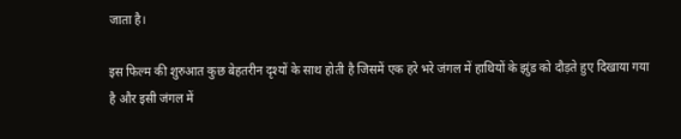जाता है।

इस फिल्म की शुरुआत कुछ बेहतरीन दृश्यों के साथ होती है जिसमें एक हरे भरे जंगल में हाथियों के झुंड को दौड़ते हुए दिखाया गया है और इसी जंगल में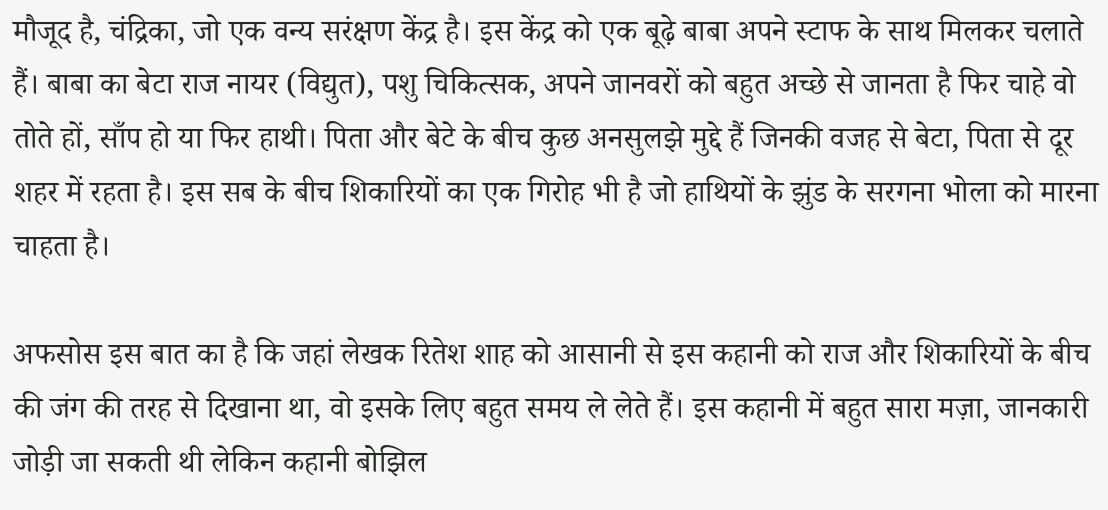मौजूद है, चंद्रिका, जो एक वन्य सरंक्षण केंद्र है। इस केंद्र को एक बूढ़े बाबा अपने स्टाफ के साथ मिलकर चलाते हैं। बाबा का बेटा राज नायर (विद्युत), पशु चिकित्सक, अपने जानवरों को बहुत अच्छे से जानता है फिर चाहे वो तोते हों, साँप हो या फिर हाथी। पिता और बेटे के बीच कुछ अनसुलझे मुद्दे हैं जिनकी वजह से बेटा, पिता से दूर शहर में रहता है। इस सब के बीच शिकारियों का एक गिरोह भी है जो हाथियों के झुंड के सरगना भोला को मारना चाहता है।

अफसोस इस बात का है कि जहां लेखक रितेश शाह को आसानी से इस कहानी को राज और शिकारियों के बीच की जंग की तरह से दिखाना था, वो इसके लिए बहुत समय ले लेते हैं। इस कहानी में बहुत सारा मज़ा, जानकारी जोड़ी जा सकती थी लेकिन कहानी बोझिल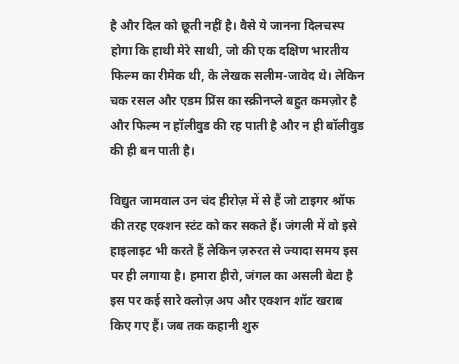है और दिल को छूती नहीं है। वैसे ये जानना दिलचस्प होगा कि हाथी मेरे साथी, जो की एक दक्षिण भारतीय फिल्म का रीमेक थी, के लेखक सलीम-जावेद थे। लेकिन चक रसल और एडम प्रिंस का स्क्रीनप्ले बहुत कमज़ोर है और फिल्म न हॉलीवुड की रह पाती है और न ही बॉलीवुड की ही बन पाती है।

विद्युत जामवाल उन चंद हीरोज़ में से हैं जो टाइगर श्रॉफ की तरह एक्शन स्टंट को कर सकते हैं। जंगली में वो इसे हाइलाइट भी करते हैं लेकिन ज़रुरत से ज्यादा समय इस पर ही लगाया है। हमारा हीरो, जंगल का असली बेटा है इस पर कई सारे क्लोज़ अप और एक्शन शॉट खराब किए गए हैं। जब तक कहानी शुरु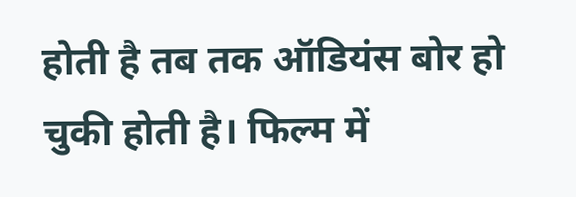होती है तब तक ऑडियंस बोर हो चुकी होती है। फिल्म में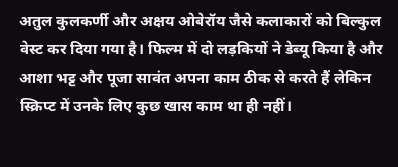अतुल कुलकर्णी और अक्षय ओबेरॉय जैसे कलाकारों को बिल्कुल वेस्ट कर दिया गया है। फिल्म में दो लड़कियों ने डेब्यू किया है और आशा भट्ट और पूजा सावंत अपना काम ठीक से करते हैं लेकिन स्क्रिप्ट में उनके लिए कुछ खास काम था ही नहीं।